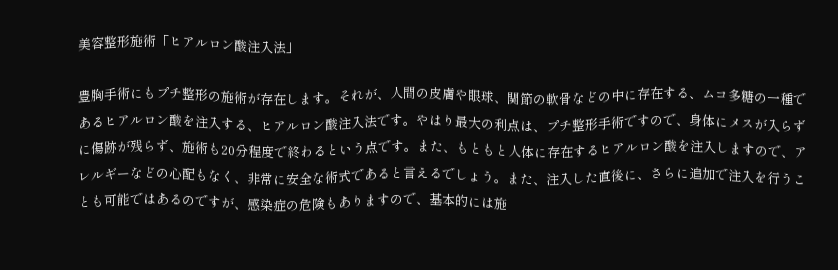美容整形施術「ヒアルロン酸注入法」

豊胸手術にもプチ整形の施術が存在します。それが、人間の皮膚や眼球、関節の軟骨などの中に存在する、ムコ多糖の一種であるヒアルロン酸を注入する、ヒアルロン酸注入法です。やはり最大の利点は、プチ整形手術ですので、身体にメスが入らずに傷跡が残らず、施術も20分程度で終わるという点です。また、もともと人体に存在するヒアルロン酸を注入しますので、アレルギーなどの心配もなく、非常に安全な術式であると言えるでしょう。また、注入した直後に、さらに追加で注入を行うことも可能ではあるのですが、感染症の危険もありますので、基本的には施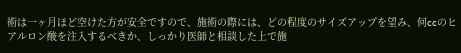術は一ヶ月ほど空けた方が安全ですので、施術の際には、どの程度のサイズアップを望み、何ccのヒアルロン酸を注入するべきか、しっかり医師と相談した上で施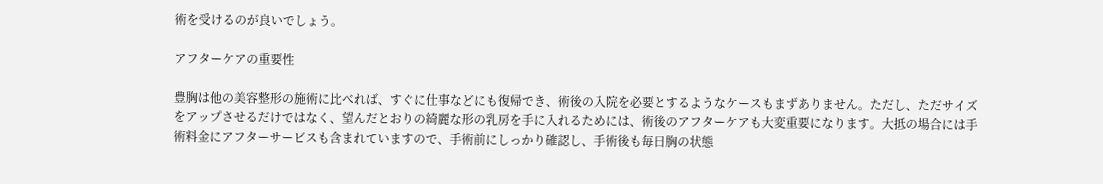術を受けるのが良いでしょう。

アフターケアの重要性

豊胸は他の美容整形の施術に比べれば、すぐに仕事などにも復帰でき、術後の入院を必要とするようなケースもまずありません。ただし、ただサイズをアップさせるだけではなく、望んだとおりの綺麗な形の乳房を手に入れるためには、術後のアフターケアも大変重要になります。大抵の場合には手術料金にアフターサービスも含まれていますので、手術前にしっかり確認し、手術後も毎日胸の状態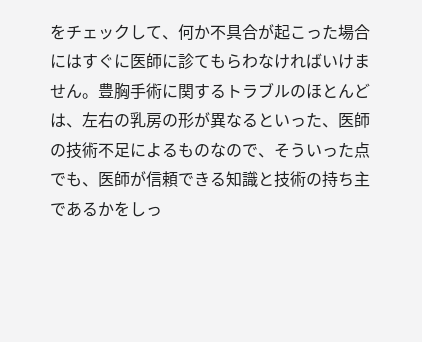をチェックして、何か不具合が起こった場合にはすぐに医師に診てもらわなければいけません。豊胸手術に関するトラブルのほとんどは、左右の乳房の形が異なるといった、医師の技術不足によるものなので、そういった点でも、医師が信頼できる知識と技術の持ち主であるかをしっ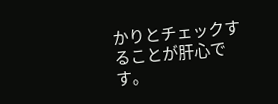かりとチェックすることが肝心です。